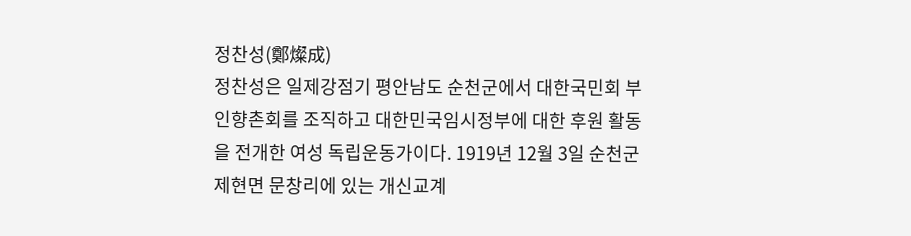정찬성(鄭燦成)
정찬성은 일제강점기 평안남도 순천군에서 대한국민회 부인향촌회를 조직하고 대한민국임시정부에 대한 후원 활동을 전개한 여성 독립운동가이다. 1919년 12월 3일 순천군 제현면 문창리에 있는 개신교계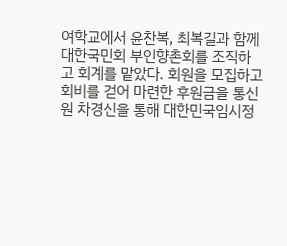여학교에서 윤찬복, 최복길과 함께 대한국민회 부인향촌회를 조직하고 회계를 맡았다. 회원을 모집하고 회비를 걷어 마련한 후원금을 통신원 차경신을 통해 대한민국임시정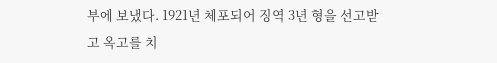부에 보냈다. 1921년 체포되어 징역 3년 형을 선고받고 옥고를 치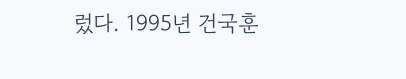렀다. 1995년 건국훈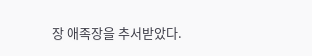장 애족장을 추서받았다.